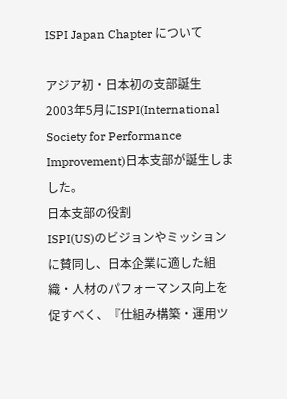ISPI Japan Chapter について

アジア初・日本初の支部誕生
2003年5月にISPI(International Society for Performance Improvement)日本支部が誕生しました。
日本支部の役割
ISPI(US)のビジョンやミッションに賛同し、日本企業に適した組織・人材のパフォーマンス向上を促すべく、『仕組み構築・運用ツ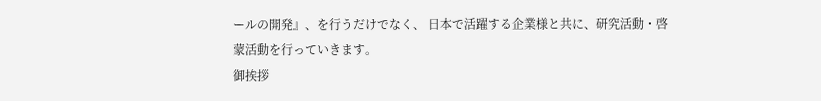ールの開発』、を行うだけでなく、 日本で活躍する企業様と共に、研究活動・啓蒙活動を行っていきます。
御挨拶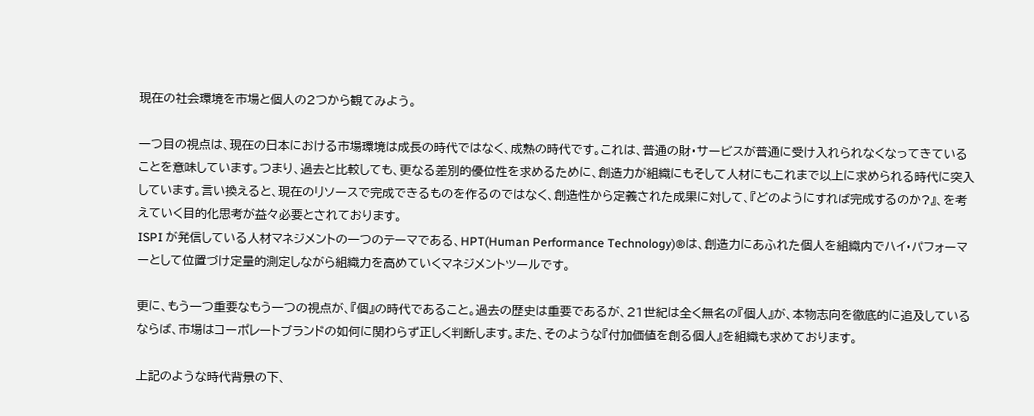現在の社会環境を市場と個人の2つから観てみよう。

一つ目の視点は、現在の日本における市場環境は成長の時代ではなく、成熟の時代です。これは、普通の財・サービスが普通に受け入れられなくなってきていることを意味しています。つまり、過去と比較しても、更なる差別的優位性を求めるために、創造力が組織にもそして人材にもこれまで以上に求められる時代に突入しています。言い換えると、現在のリソースで完成できるものを作るのではなく、創造性から定義された成果に対して、『どのようにすれば完成するのか?』、を考えていく目的化思考が益々必要とされております。
ISPI が発信している人材マネジメントの一つのテーマである、HPT(Human Performance Technology)®は、創造力にあふれた個人を組織内でハイ・パフォーマーとして位置づけ定量的測定しながら組織力を高めていくマネジメントツールです。

更に、もう一つ重要なもう一つの視点が、『個』の時代であること。過去の歴史は重要であるが、21世紀は全く無名の『個人』が、本物志向を徹底的に追及しているならば、市場はコーポレートブランドの如何に関わらず正しく判断します。また、そのような『付加価値を創る個人』を組織も求めております。

上記のような時代背景の下、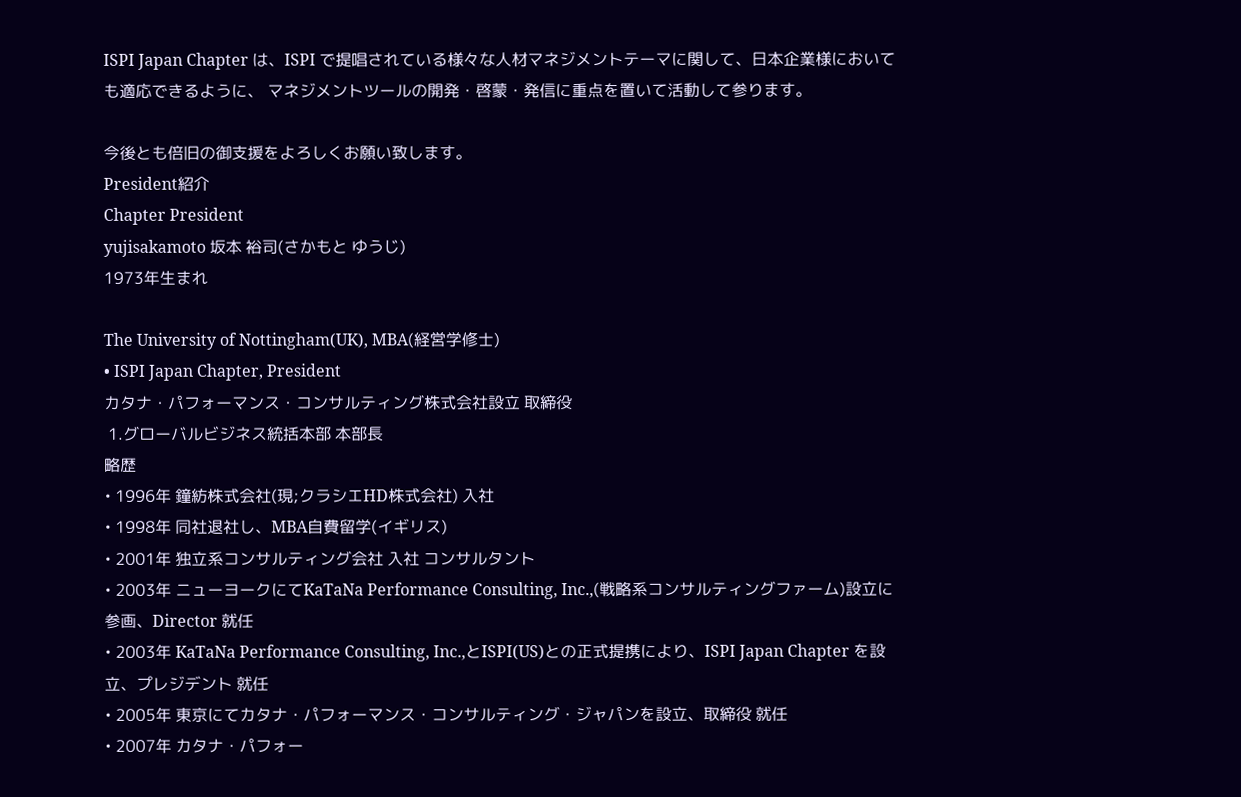ISPI Japan Chapter は、ISPI で提唱されている様々な人材マネジメントテーマに関して、日本企業様においても適応できるように、 マネジメントツールの開発・啓蒙・発信に重点を置いて活動して参ります。

今後とも倍旧の御支援をよろしくお願い致します。
President紹介
Chapter President
yujisakamoto 坂本 裕司(さかもと ゆうじ)
1973年生まれ

The University of Nottingham(UK), MBA(経営学修士)
• ISPI Japan Chapter, President
カタナ・パフォーマンス・コンサルティング株式会社設立 取締役
 1.グローバルビジネス統括本部 本部長
略歴
• 1996年 鐘紡株式会社(現;クラシエHD株式会社) 入社
• 1998年 同社退社し、MBA自費留学(イギリス)
• 2001年 独立系コンサルティング会社 入社 コンサルタント
• 2003年 ニューヨークにてKaTaNa Performance Consulting, Inc.,(戦略系コンサルティングファーム)設立に参画、Director 就任
• 2003年 KaTaNa Performance Consulting, Inc.,とISPI(US)との正式提携により、ISPI Japan Chapter を設立、プレジデント 就任
• 2005年 東京にてカタナ・パフォーマンス・コンサルティング・ジャパンを設立、取締役 就任
• 2007年 カタナ・パフォー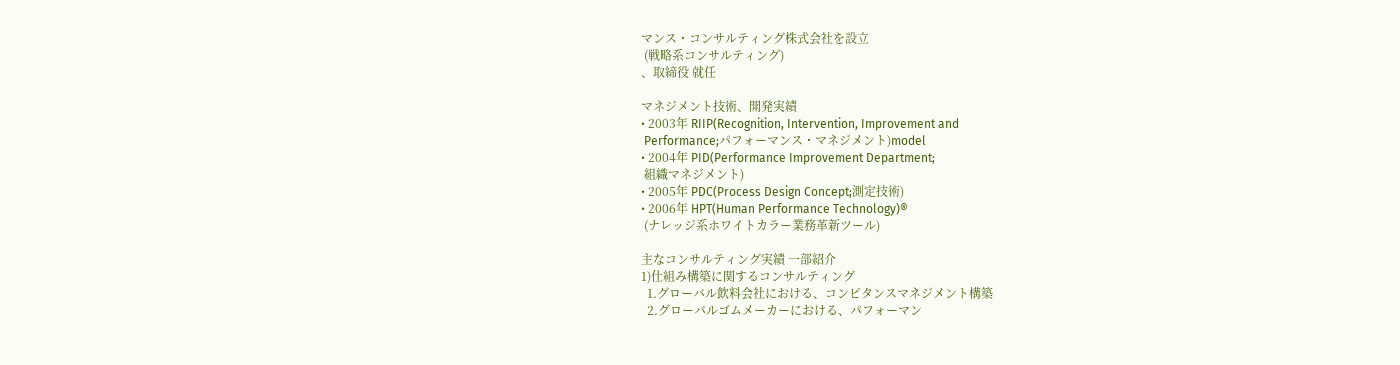マンス・コンサルティング株式会社を設立
 (戦略系コンサルティング)
、取締役 就任

マネジメント技術、開発実績
• 2003年 RIIP(Recognition, Intervention, Improvement and
 Performance;パフォーマンス・マネジメント)model
• 2004年 PID(Performance Improvement Department;
 組織マネジメント)
• 2005年 PDC(Process Design Concept;測定技術)
• 2006年 HPT(Human Performance Technology)®
 (ナレッジ系ホワイトカラー業務革新ツール)

主なコンサルティング実績 一部紹介
1)仕組み構築に関するコンサルティング
  1.グローバル飲料会社における、コンピタンスマネジメント構築
  2.グローバルゴムメーカーにおける、パフォーマン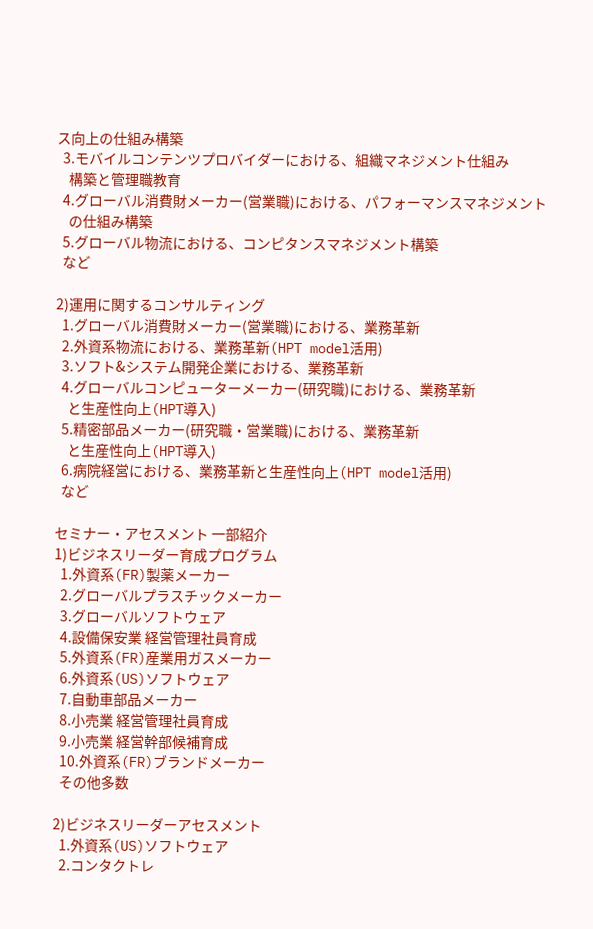ス向上の仕組み構築
  3.モバイルコンテンツプロバイダーにおける、組織マネジメント仕組み
    構築と管理職教育
  4.グローバル消費財メーカー(営業職)における、パフォーマンスマネジメント
    の仕組み構築
  5.グローバル物流における、コンピタンスマネジメント構築
  など

2)運用に関するコンサルティング
  1.グローバル消費財メーカー(営業職)における、業務革新
  2.外資系物流における、業務革新(HPT model活用)
  3.ソフト&システム開発企業における、業務革新
  4.グローバルコンピューターメーカー(研究職)における、業務革新
    と生産性向上(HPT導入)
  5.精密部品メーカー(研究職・営業職)における、業務革新
    と生産性向上(HPT導入)
  6.病院経営における、業務革新と生産性向上(HPT model活用)
  など

セミナー・アセスメント 一部紹介
1)ビジネスリーダー育成プログラム
  1.外資系(FR)製薬メーカー
  2.グローバルプラスチックメーカー
  3.グローバルソフトウェア
  4.設備保安業 経営管理社員育成
  5.外資系(FR)産業用ガスメーカー
  6.外資系(US)ソフトウェア
  7.自動車部品メーカー
  8.小売業 経営管理社員育成
  9.小売業 経営幹部候補育成
  10.外資系(FR)ブランドメーカー
  その他多数

2)ビジネスリーダーアセスメント
  1.外資系(US)ソフトウェア
  2.コンタクトレ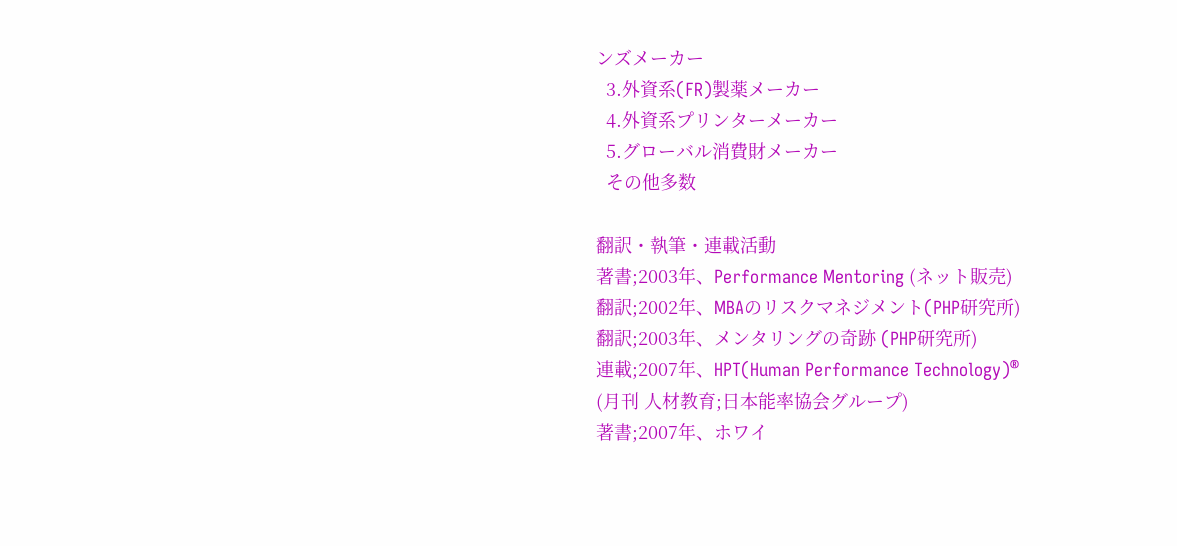ンズメーカー
  3.外資系(FR)製薬メーカー
  4.外資系プリンターメーカー
  5.グローバル消費財メーカー
  その他多数

翻訳・執筆・連載活動
著書;2003年、Performance Mentoring (ネット販売)
翻訳;2002年、MBAのリスクマネジメント(PHP研究所)
翻訳;2003年、メンタリングの奇跡 (PHP研究所)
連載;2007年、HPT(Human Performance Technology)®
(月刊 人材教育;日本能率協会グループ)
著書;2007年、ホワイ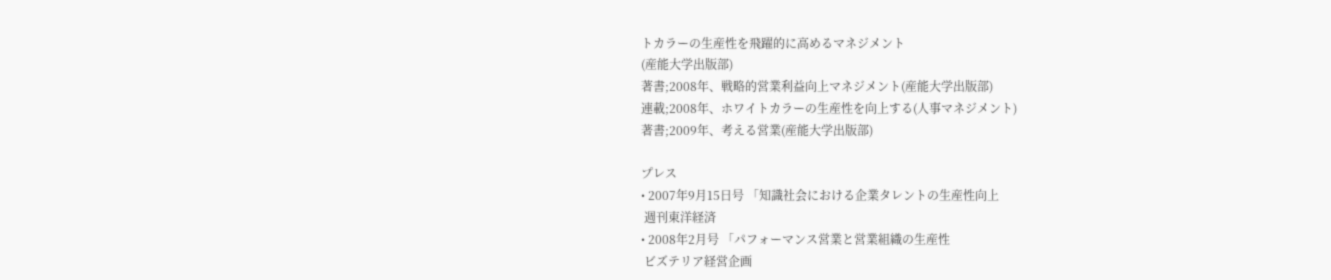トカラーの生産性を飛躍的に高めるマネジメント
(産能大学出版部)
著書;2008年、戦略的営業利益向上マネジメント(産能大学出版部)
連載;2008年、ホワイトカラーの生産性を向上する(人事マネジメント)
著書;2009年、考える営業(産能大学出版部)

プレス
• 2007年9月15日号 「知識社会における企業タレントの生産性向上
 週刊東洋経済
• 2008年2月号 「パフォーマンス営業と営業組織の生産性
 ビズテリア経営企画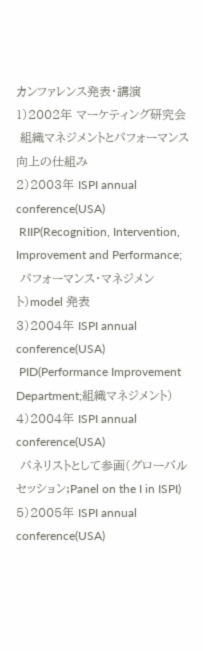カンファレンス発表・講演
1)2002年 マーケティング研究会
 組織マネジメントとパフォーマンス向上の仕組み
2)2003年 ISPI annual conference(USA)
 RIIP(Recognition, Intervention, Improvement and Performance;
 パフォーマンス・マネジメント)model 発表
3)2004年 ISPI annual conference(USA)
 PID(Performance Improvement Department;組織マネジメント)
4)2004年 ISPI annual conference(USA)
 パネリストとして参画(グローバルセッション;Panel on the I in ISPI)
5)2005年 ISPI annual conference(USA)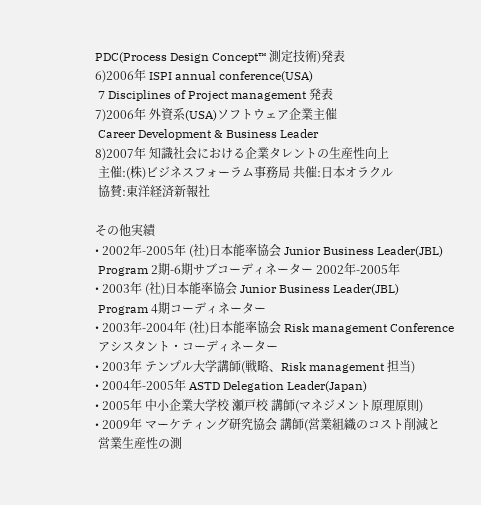PDC(Process Design Concept™ 測定技術)発表
6)2006年 ISPI annual conference(USA)
 7 Disciplines of Project management 発表
7)2006年 外資系(USA)ソフトウェア企業主催
 Career Development & Business Leader
8)2007年 知識社会における企業タレントの生産性向上
 主催:(株)ビジネスフォーラム事務局 共催:日本オラクル
 協賛:東洋経済新報社

その他実績
• 2002年-2005年 (社)日本能率協会 Junior Business Leader(JBL)
 Program 2期-6期サブコーディネーター 2002年-2005年
• 2003年 (社)日本能率協会 Junior Business Leader(JBL)
 Program 4期コーディネーター
• 2003年-2004年 (社)日本能率協会 Risk management Conference
 アシスタント・コーディネーター
• 2003年 テンプル大学講師(戦略、Risk management 担当)
• 2004年-2005年 ASTD Delegation Leader(Japan)
• 2005年 中小企業大学校 瀬戸校 講師(マネジメント原理原則)
• 2009年 マーケティング研究協会 講師(営業組織のコスト削減と
 営業生産性の測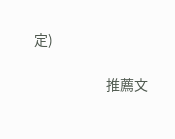定)

                        推薦文